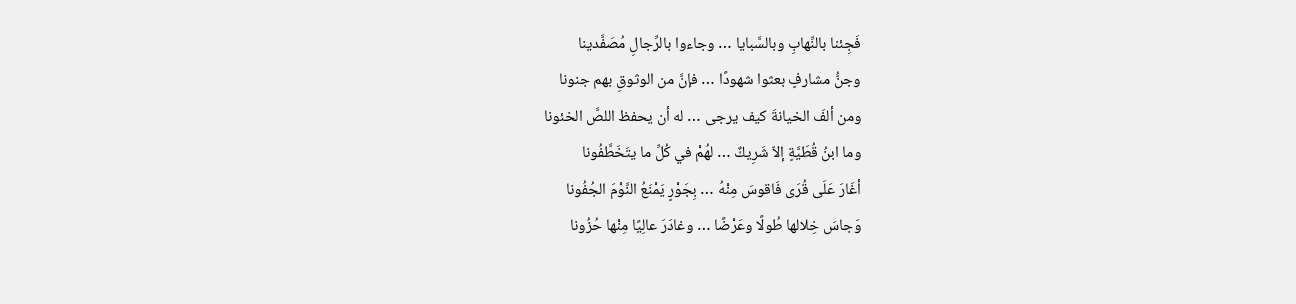فَجِئنا بالنِّهابِ وبالسَّبايا … وجاءوا بالرِّجالِ مُصَفَّدينا
وجنُّ مشارفٍ بعثوا شهودًا … فإنَّ من الوثوقِ بهم جنونا
ومن ألفَ الخيانةَ كيف يرجى … له أن يحفظ اللصَّ الخئونا
وما ابنُ قُطَيَّةٍ إلاّ شَرِيكٌ … لهُمْ في كُلِّ ما يتَخَطَّفُونا
أغَارَ عَلَى قُرَى فَاقوسَ مِنْهُ … بِجَوْرٍ يَمْنَعُ النَّوْمَ الجُفُونا
وَجاسَ خِلالها طُولًا وعَرْضًا … وغادَرَ عالِيًا مِنْها حُزُونا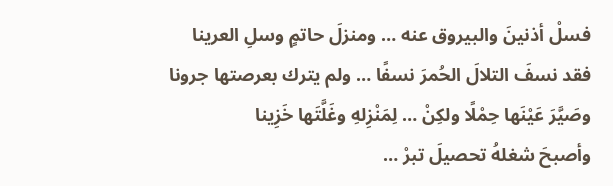فسلْ أذنينَ والبيروق عنه … ومنزلَ حاتمٍ وسلِ العرينا
فقد نسفَ التلالَ الحُمرَ نسفًا … ولم يترك بعرصتها جرونا
وصَيَّرَ عَيْنَها حِمْلًا ولكِنْ … لِمَنْزِلهِ وغَلَّتَها خَزِينا
وأصبحَ شغلهُ تحصيلَ تبرْ …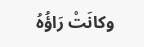وكانَتْ رَاؤُهُ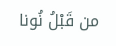من قَبْلُ نُونا